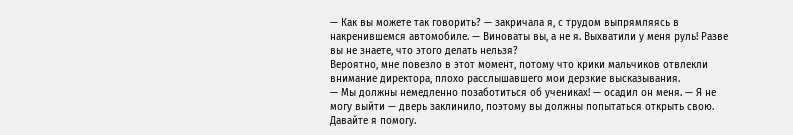— Как вы можете так говорить? — закричала я, с трудом выпрямляясь в накренившемся автомобиле. — Виноваты вы, а не я. Выхватили у меня руль! Разве вы не знаете, что этого делать нельзя?
Вероятно, мне повезло в этот момент, потому что крики мальчиков отвлекли внимание директора, плохо расслышавшего мои дерзкие высказывания.
— Мы должны немедленно позаботиться об учениках! — осадил он меня. — Я не могу выйти — дверь заклинило, поэтому вы должны попытаться открыть свою. Давайте я помогу.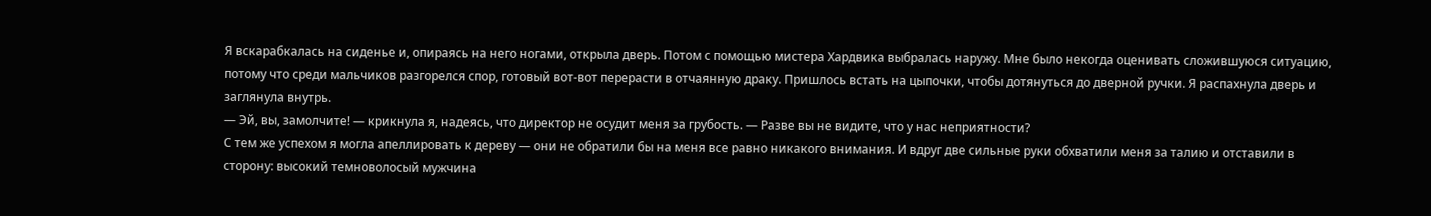Я вскарабкалась на сиденье и, опираясь на него ногами, открыла дверь. Потом с помощью мистера Хардвика выбралась наружу. Мне было некогда оценивать сложившуюся ситуацию, потому что среди мальчиков разгорелся спор, готовый вот-вот перерасти в отчаянную драку. Пришлось встать на цыпочки, чтобы дотянуться до дверной ручки. Я распахнула дверь и заглянула внутрь.
— Эй, вы, замолчите! — крикнула я, надеясь, что директор не осудит меня за грубость. — Разве вы не видите, что у нас неприятности?
С тем же успехом я могла апеллировать к дереву — они не обратили бы на меня все равно никакого внимания. И вдруг две сильные руки обхватили меня за талию и отставили в сторону: высокий темноволосый мужчина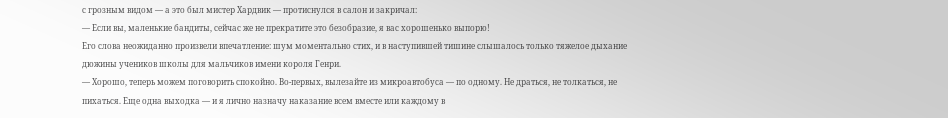с грозным видом — а это был мистер Хардвик — протиснулся в салон и закричал:
— Если вы, маленькие бандиты, сейчас же не прекратите это безобразие, я вас хорошенько выпорю!
Его слова неожиданно произвели впечатление: шум моментально стих, и в наступившей тишине слышалось только тяжелое дыхание дюжины учеников школы для мальчиков имени короля Генри.
— Хорошо, теперь можем поговорить спокойно. Во-первых, вылезайте из микроавтобуса — по одному. Не драться, не толкаться, не пихаться. Еще одна выходка — и я лично назначу наказание всем вместе или каждому в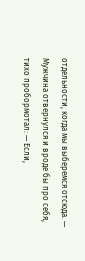отдельности, когда мы выберемся отсюда. — Мужчина отвернулся и вроде бы про себя, тихо пробормотал: — Если,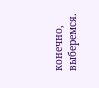конечно, выберемся.